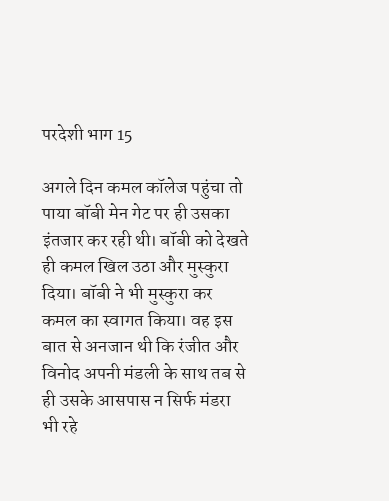परदेशी भाग 15

अगले दिन कमल कॉलेज पहुंचा तो पाया बॉबी मेन गेट पर ही उसका इंतजार कर रही थी। बॉबी को देखते ही कमल खिल उठा और मुस्कुरा दिया। बॉबी ने भी मुस्कुरा कर कमल का स्वागत किया। वह इस बात से अनजान थी कि रंजीत और विनोद अपनी मंडली के साथ तब से ही उसके आसपास न सिर्फ मंडरा भी रहे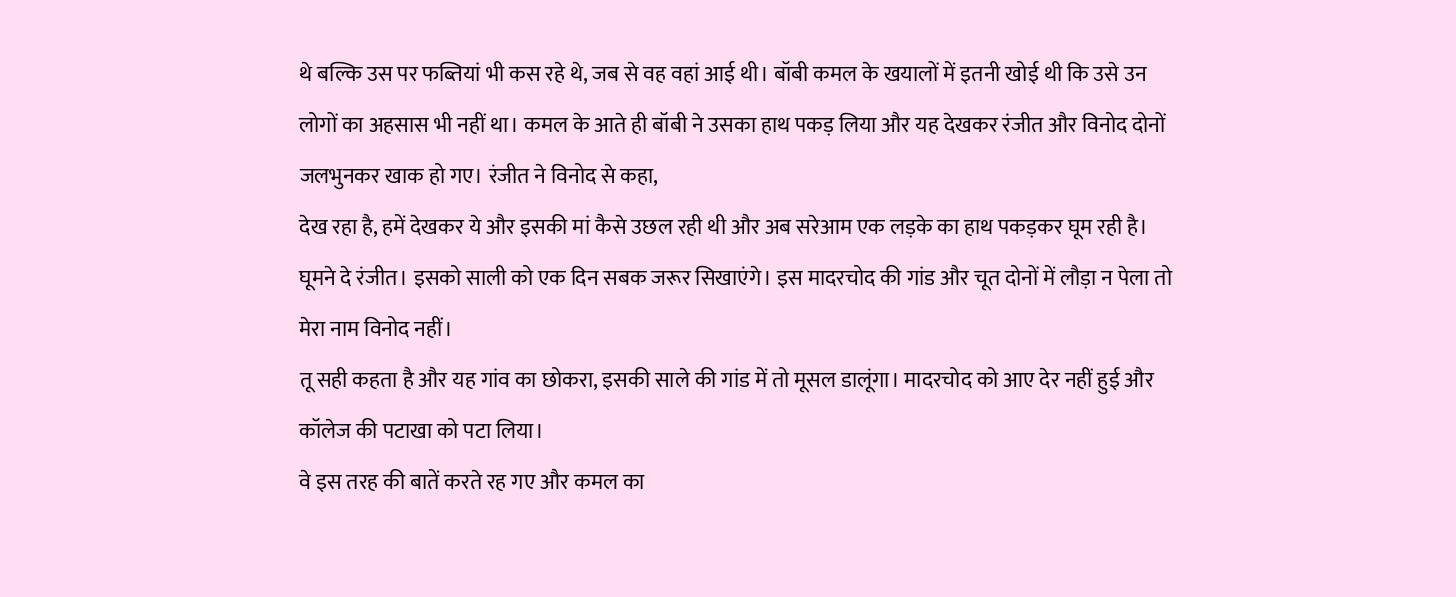थे बल्कि उस पर फब्तियां भी कस रहे थे, जब से वह वहां आई थी। बॉबी कमल के खयालों में इतनी खोई थी कि उसे उन लोगों का अहसास भी नहीं था। कमल के आते ही बॉबी ने उसका हाथ पकड़ लिया और यह देखकर रंजीत और विनोद दोनों जलभुनकर खाक हो गए। रंजीत ने विनोद से कहा,
देख रहा है, हमें देखकर ये और इसकी मां कैसे उछल रही थी और अब सरेआम एक लड़के का हाथ पकड़कर घूम रही है।
घूमने दे रंजीत। इसको साली को एक दिन सबक जरूर सिखाएंगे। इस मादरचोद की गांड और चूत दोनों में लौड़ा न पेला तो मेरा नाम विनोद नहीं।
तू सही कहता है और यह गांव का छोकरा, इसकी साले की गांड में तो मूसल डालूंगा। मादरचोद को आए देर नहीं हुई और कॉलेज की पटाखा को पटा लिया।
वे इस तरह की बातें करते रह गए और कमल का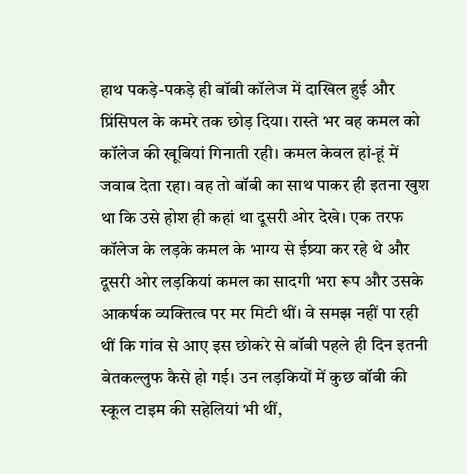हाथ पकड़े-पकड़े ही बॉबी कॉलेज में दाखिल हुई और प्रिंसिपल के कमरे तक छोड़ दिया। रास्ते भर वह कमल को कॉलेज की खूबियां गिनाती रही। कमल केवल हां-हूं में जवाब देता रहा। वह तो बॉबी का साथ पाकर ही इतना खुश था कि उसे होश ही कहां था दूसरी ओर देखे। एक तरफ कॉलेज के लड़के कमल के भाग्य से ईष्र्या कर रहे थे और दूसरी ओर लड़कियां कमल का सादगी भरा रूप और उसके आकर्षक व्यक्तित्व पर मर मिटी थीं। वे समझ नहीं पा रही थीं कि गांव से आए इस छोकरे से बॉबी पहले ही दिन इतनी बेतकल्लुफ कैसे हो गई। उन लड़कियों में कुछ बॉबी की स्कूल टाइम की सहेलियां भी थीं,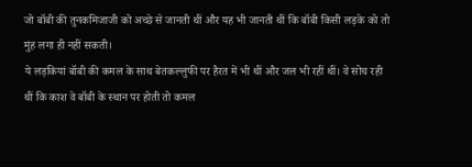जो बॉबी की तुनकमिजाजी को अच्छे से जानती थीं और यह भी जानती थीं कि बॉबी किसी लड़के को तो मुंह लगा ही नहीं सकती।
ये लड़कियां बॉबी की कमल के साथ बेतकल्लुफी पर हैरत में भी थीं और जल भी रहीं थीं। वे सोच रही थीं कि काश वे बॉबी के स्थान पर होती तो कमल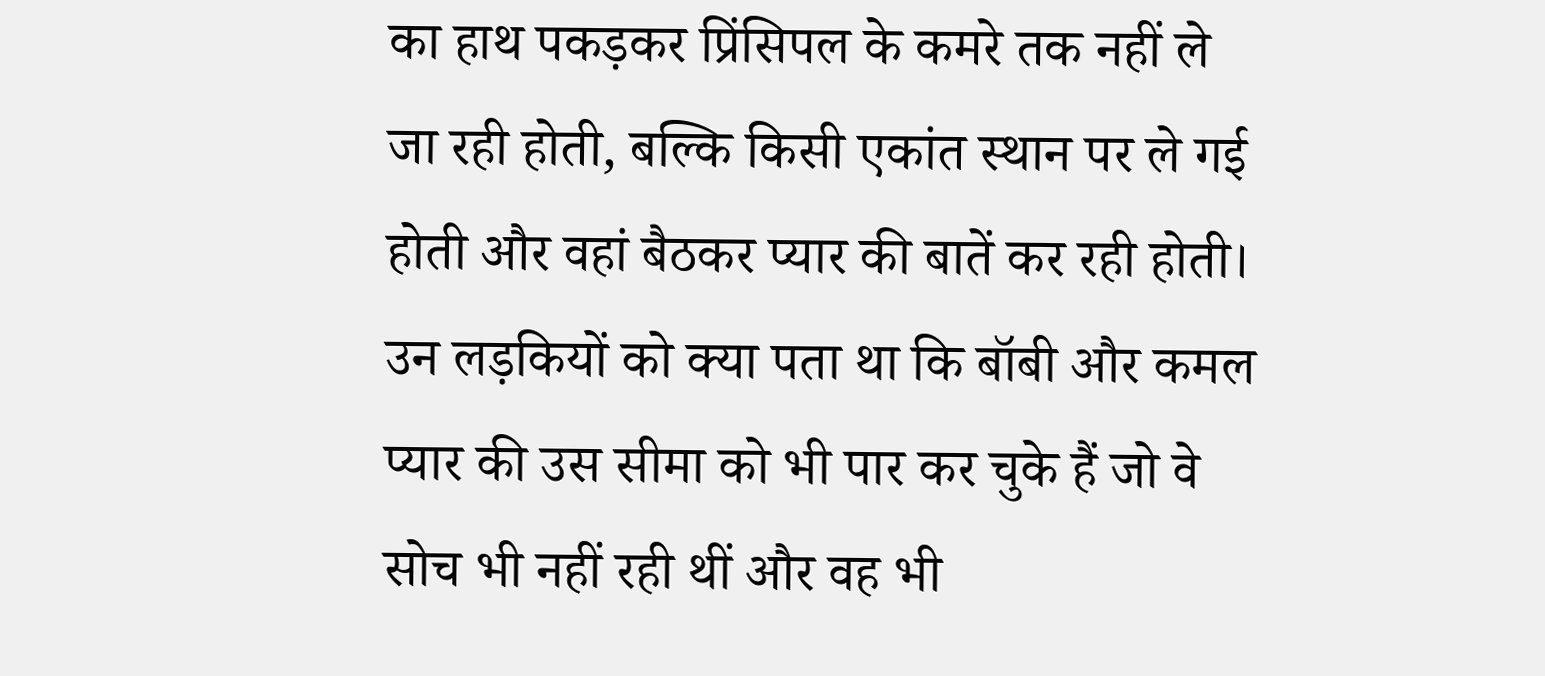का हाथ पकड़कर प्रिंसिपल के कमरे तक नहीं ले जा रही होती, बल्कि किसी एकांत स्थान पर ले गई होती और वहां बैठकर प्यार की बातें कर रही होती। उन लड़कियों को क्या पता था कि बॉबी और कमल प्यार की उस सीमा को भी पार कर चुके हैं जो वे सोच भी नहीं रही थीं और वह भी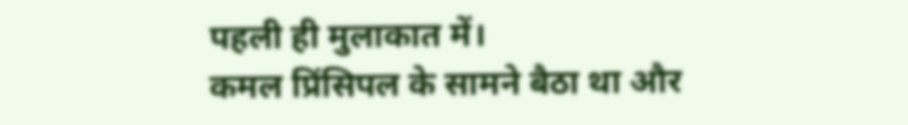पहली ही मुलाकात में।
कमल प्रिंसिपल के सामने बैठा था और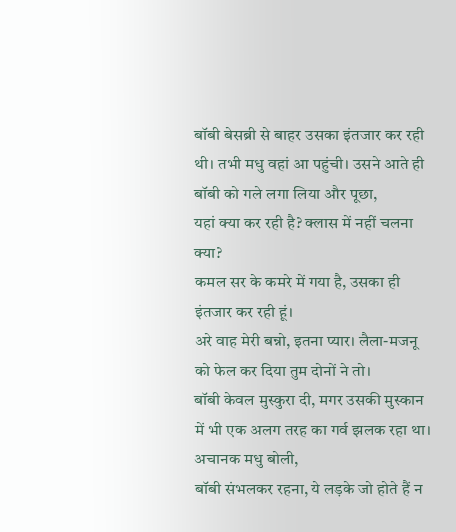बॉबी बेसब्री से बाहर उसका इंतजार कर रही थी। तभी मधु वहां आ पहुंची। उसने आते ही बॉबी को गले लगा लिया और पूछा,
यहां क्या कर रही है? क्लास में नहीं चलना क्या?
कमल सर के कमरे में गया है, उसका ही इंतजार कर रही हूं।
अरे वाह मेरी बन्नो, इतना प्यार। लैला-मजनू को फेल कर दिया तुम दोनों ने तो।
बॉबी केवल मुस्कुरा दी, मगर उसकी मुस्कान में भी एक अलग तरह का गर्व झलक रहा था। अचानक मधु बोली,
बॉबी संभलकर रहना, ये लड़के जो होते हैं न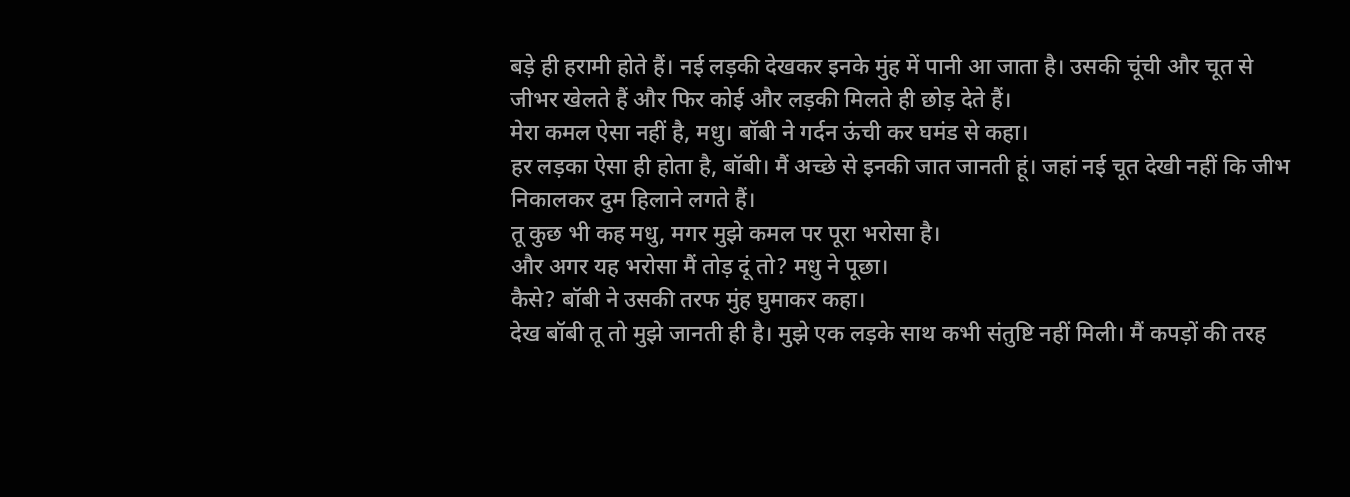बड़े ही हरामी होते हैं। नई लड़की देखकर इनके मुंह में पानी आ जाता है। उसकी चूंची और चूत से जीभर खेलते हैं और फिर कोई और लड़की मिलते ही छोड़ देते हैं।
मेरा कमल ऐसा नहीं है, मधु। बॉबी ने गर्दन ऊंची कर घमंड से कहा।
हर लड़का ऐसा ही होता है, बॉबी। मैं अच्छे से इनकी जात जानती हूं। जहां नई चूत देखी नहीं कि जीभ निकालकर दुम हिलाने लगते हैं।
तू कुछ भी कह मधु, मगर मुझे कमल पर पूरा भरोसा है।
और अगर यह भरोसा मैं तोड़ दूं तो? मधु ने पूछा।
कैसे? बॉबी ने उसकी तरफ मुंह घुमाकर कहा।
देख बॉबी तू तो मुझे जानती ही है। मुझे एक लड़के साथ कभी संतुष्टि नहीं मिली। मैं कपड़ों की तरह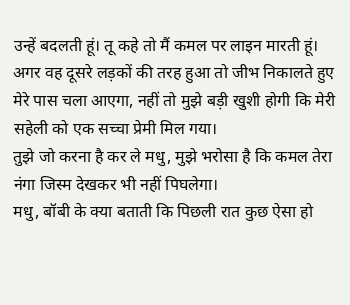उन्हें बदलती हूं। तू कहे तो मैं कमल पर लाइन मारती हूं। अगर वह दूसरे लड़कों की तरह हुआ तो जीभ निकालते हुए मेरे पास चला आएगा, नहीं तो मुझे बड़ी खुशी होगी कि मेरी सहेली को एक सच्चा प्रेमी मिल गया।
तुझे जो करना है कर ले मधु, मुझे भरोसा है कि कमल तेरा नंगा जिस्म देखकर भी नहीं पिघलेगा।
मधु, बॉबी के क्या बताती कि पिछली रात कुछ ऐसा हो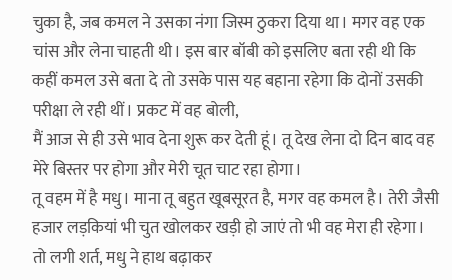चुका है, जब कमल ने उसका नंगा जिस्म ठुकरा दिया था। मगर वह एक चांस और लेना चाहती थी। इस बार बॉबी को इसलिए बता रही थी कि कहीं कमल उसे बता दे तो उसके पास यह बहाना रहेगा कि दोनों उसकी परीक्षा ले रही थीं। प्रकट में वह बोली,
मैं आज से ही उसे भाव देना शुरू कर देती हूं। तू देख लेना दो दिन बाद वह मेरे बिस्तर पर होगा और मेरी चूत चाट रहा होगा।
तू वहम में है मधु। माना तू बहुत खूबसूरत है, मगर वह कमल है। तेरी जैसी हजार लड़कियां भी चुत खोलकर खड़ी हो जाएं तो भी वह मेरा ही रहेगा।
तो लगी शर्त, मधु ने हाथ बढ़ाकर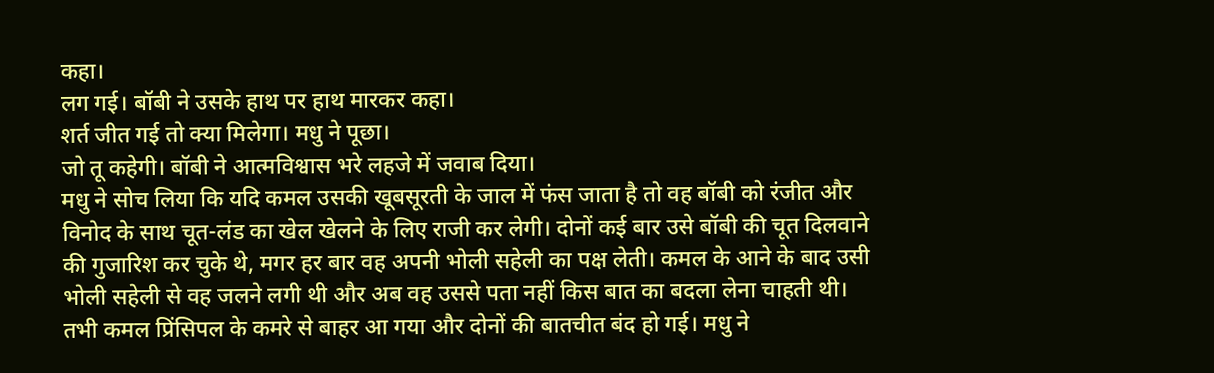कहा।
लग गई। बॉबी ने उसके हाथ पर हाथ मारकर कहा।
शर्त जीत गई तो क्या मिलेगा। मधु ने पूछा।
जो तू कहेगी। बॉबी ने आत्मविश्वास भरे लहजे में जवाब दिया।
मधु ने सोच लिया कि यदि कमल उसकी खूबसूरती के जाल में फंस जाता है तो वह बॉबी को रंजीत और विनोद के साथ चूत-लंड का खेल खेलने के लिए राजी कर लेगी। दोनों कई बार उसे बॉबी की चूत दिलवाने की गुजारिश कर चुके थे, मगर हर बार वह अपनी भोली सहेली का पक्ष लेती। कमल के आने के बाद उसी भोली सहेली से वह जलने लगी थी और अब वह उससे पता नहीं किस बात का बदला लेना चाहती थी।
तभी कमल प्रिंसिपल के कमरे से बाहर आ गया और दोनों की बातचीत बंद हो गई। मधु ने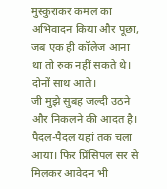मुस्कुराकर कमल का अभिवादन किया और पूछा,
जब एक ही कॉलेज आना था तो रुक नहीं सकते थे। दोनों साथ आते।
जी मुझे सुबह जल्दी उठने और निकलने की आदत है। पैदल-पैदल यहां तक चला आया। फिर प्रिंसिपल सर से मिलकर आवेदन भी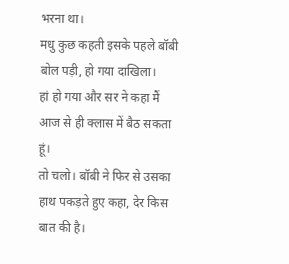भरना था।
मधु कुछ कहती इसके पहले बॉबी बोल पड़ी, हो गया दाखिला।
हां हो गया और सर ने कहा मैं आज से ही क्लास में बैठ सकता हूं।
तो चलो। बॉबी ने फिर से उसका हाथ पकड़ते हुए कहा, देर किस बात की है।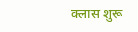क्लास शुरू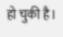हो चुकी है।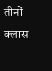तीनों क्लास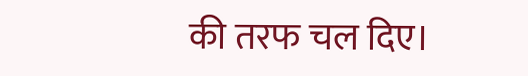की तरफ चल दिए।